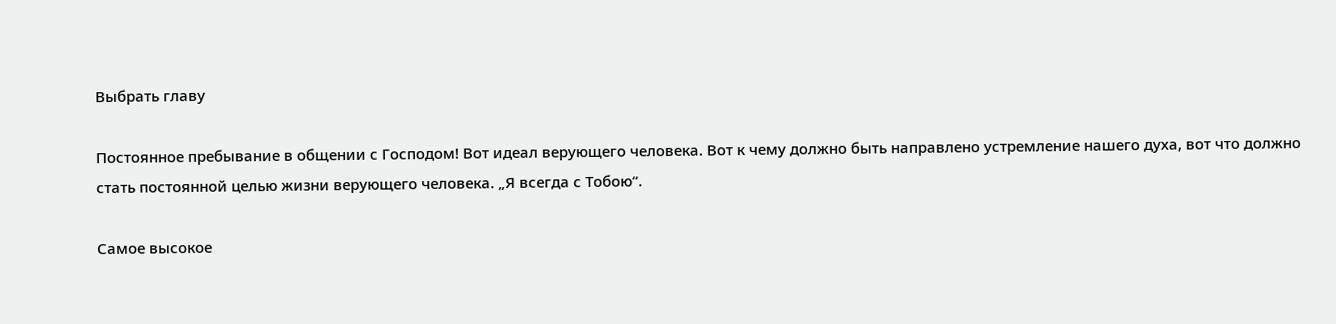Выбрать главу

Постоянное пребывание в общении с Господом! Вот идеал верующего человека. Вот к чему должно быть направлено устремление нашего духа, вот что должно стать постоянной целью жизни верующего человека. „Я всегда с Тобою“.

Самое высокое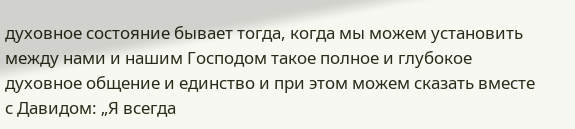духовное состояние бывает тогда, когда мы можем установить между нами и нашим Господом такое полное и глубокое духовное общение и единство и при этом можем сказать вместе с Давидом: „Я всегда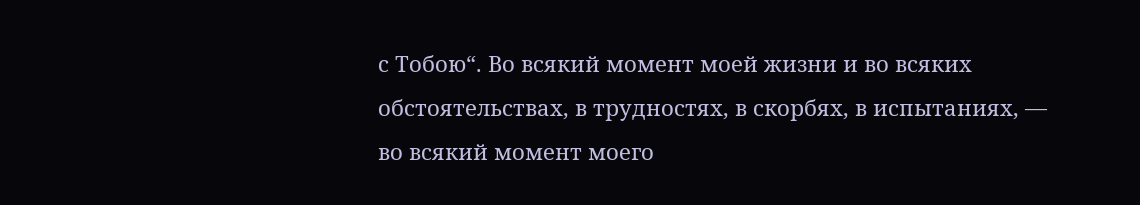с Тобою“. Во всякий момент моей жизни и во всяких обстоятельствах, в трудностях, в скорбях, в испытаниях, — во всякий момент моего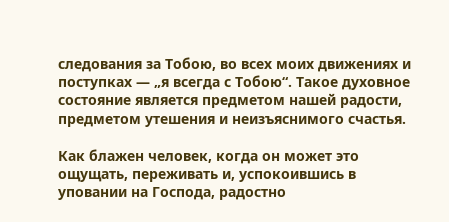следования за Тобою, во всех моих движениях и поступках — „я всегда с Тобою“. Такое духовное состояние является предметом нашей радости, предметом утешения и неизъяснимого счастья.

Как блажен человек, когда он может это ощущать, переживать и, успокоившись в уповании на Господа, радостно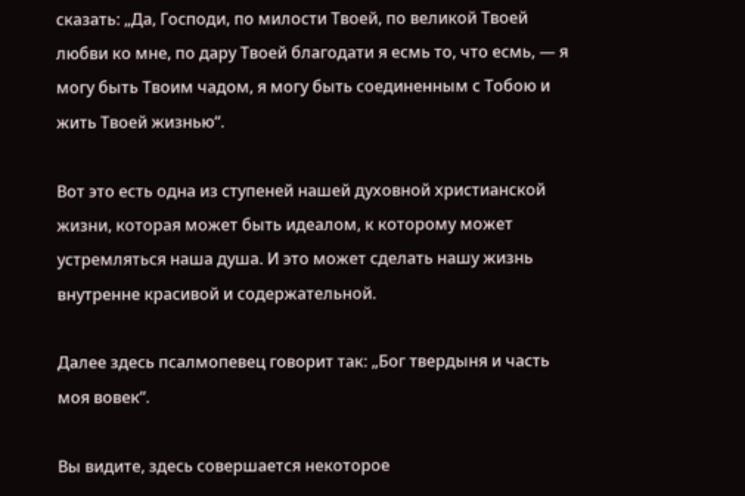сказать: „Да, Господи, по милости Твоей, по великой Твоей любви ко мне, по дару Твоей благодати я есмь то, что есмь, — я могу быть Твоим чадом, я могу быть соединенным с Тобою и жить Твоей жизнью“.

Вот это есть одна из ступеней нашей духовной христианской жизни, которая может быть идеалом, к которому может устремляться наша душа. И это может сделать нашу жизнь внутренне красивой и содержательной.

Далее здесь псалмопевец говорит так: „Бог твердыня и часть моя вовек“.

Вы видите, здесь совершается некоторое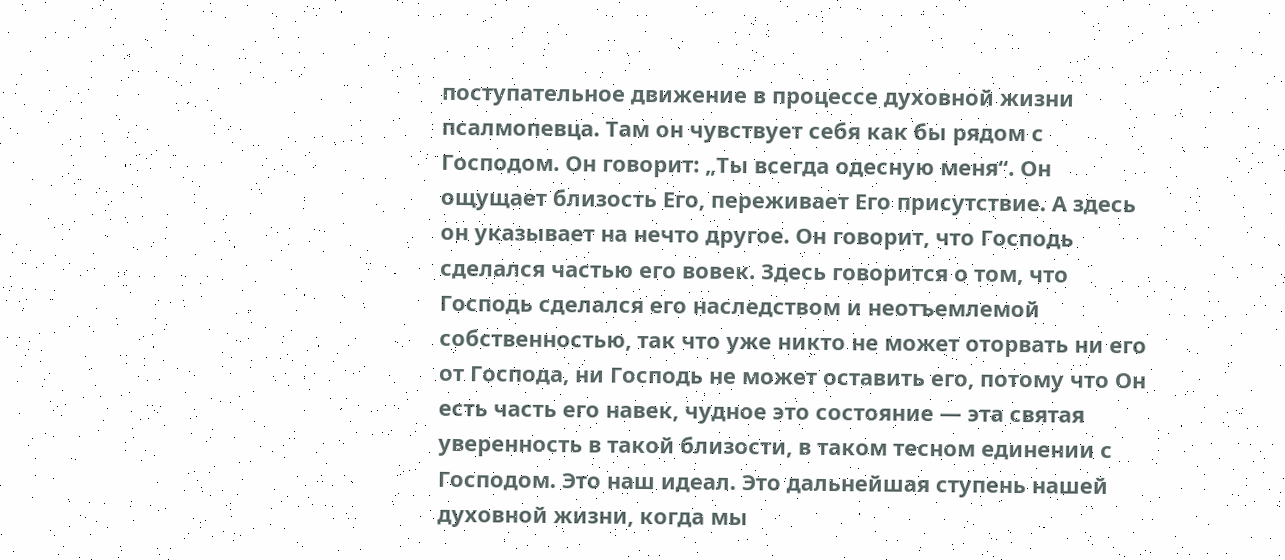поступательное движение в процессе духовной жизни псалмопевца. Там он чувствует себя как бы рядом с Господом. Он говорит: „Ты всегда одесную меня“. Он ощущает близость Его, переживает Его присутствие. А здесь он указывает на нечто другое. Он говорит, что Господь сделался частью его вовек. Здесь говорится о том, что Господь сделался его наследством и неотъемлемой собственностью, так что уже никто не может оторвать ни его от Господа, ни Господь не может оставить его, потому что Он есть часть его навек, чудное это состояние — эта святая уверенность в такой близости, в таком тесном единении с Господом. Это наш идеал. Это дальнейшая ступень нашей духовной жизни, когда мы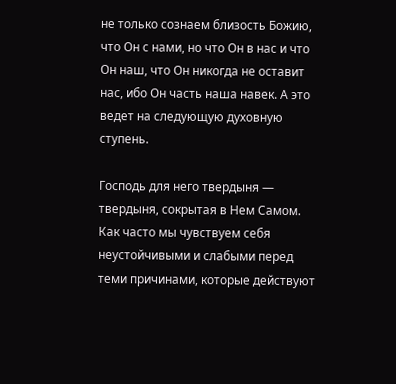не только сознаем близость Божию, что Он с нами, но что Он в нас и что Он наш, что Он никогда не оставит нас, ибо Он часть наша навек. А это ведет на следующую духовную ступень.

Господь для него твердыня — твердыня, сокрытая в Нем Самом. Как часто мы чувствуем себя неустойчивыми и слабыми перед теми причинами, которые действуют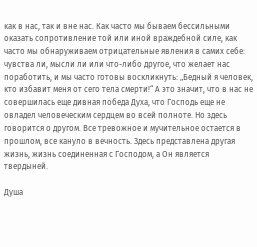как в нас, так и вне нас. Как часто мы бываем бессильными оказать сопротивление той или иной враждебной силе, как часто мы обнаруживаем отрицательные явления в самих себе: чувства ли, мысли ли или что-либо другое, что желает нас поработить, и мы часто готовы воскликнуть: „Бедный я человек, кто избавит меня от сего тела смерти!“ А это значит, что в нас не совершилась еще дивная победа Духа, что Господь еще не овладел человеческим сердцем во всей полноте. Но здесь говорится о другом. Все тревожное и мучительное остается в прошлом, все кануло в вечность. Здесь представлена другая жизнь, жизнь соединенная с Господом, а Он является твердыней.

Душа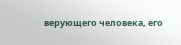верующего человека, его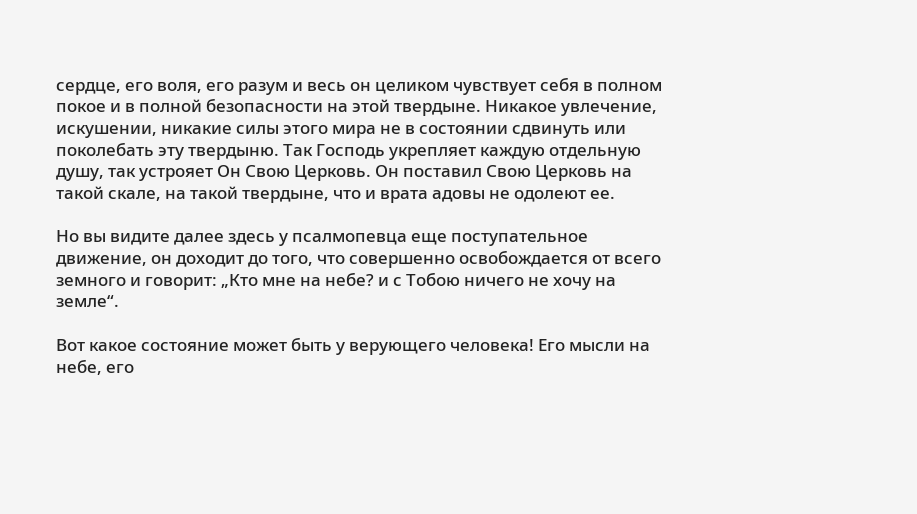сердце, его воля, его разум и весь он целиком чувствует себя в полном покое и в полной безопасности на этой твердыне. Никакое увлечение, искушении, никакие силы этого мира не в состоянии сдвинуть или поколебать эту твердыню. Так Господь укрепляет каждую отдельную душу, так устрояет Он Свою Церковь. Он поставил Свою Церковь на такой скале, на такой твердыне, что и врата адовы не одолеют ее.

Но вы видите далее здесь у псалмопевца еще поступательное движение, он доходит до того, что совершенно освобождается от всего земного и говорит: „Кто мне на небе? и с Тобою ничего не хочу на земле“.

Вот какое состояние может быть у верующего человека! Его мысли на небе, его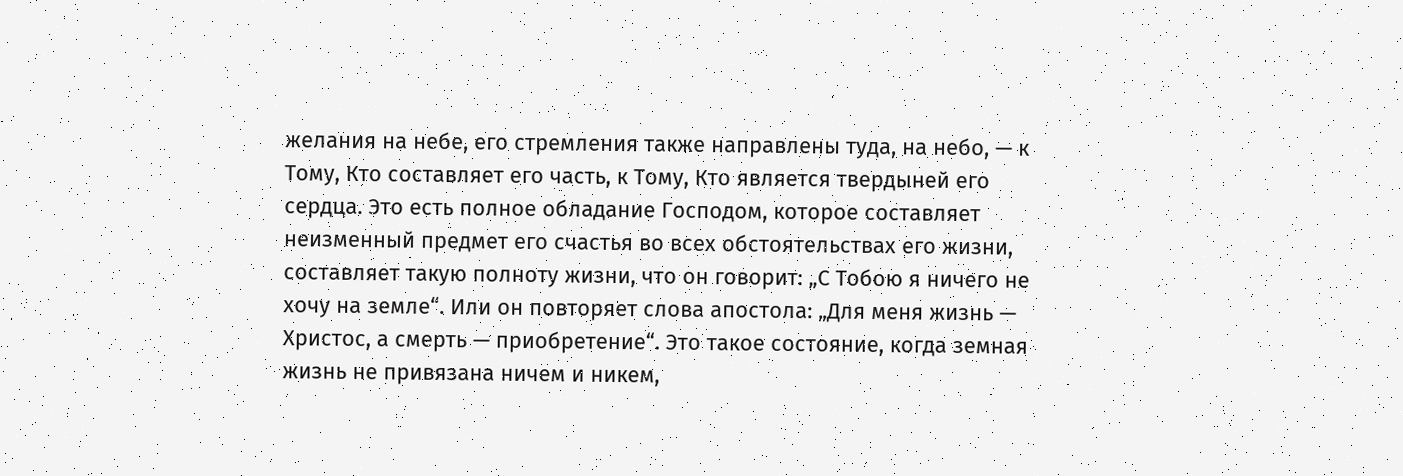желания на небе, его стремления также направлены туда, на небо, — к Тому, Кто составляет его часть, к Тому, Кто является твердыней его сердца. Это есть полное обладание Господом, которое составляет неизменный предмет его счастья во всех обстоятельствах его жизни, составляет такую полноту жизни, что он говорит: „С Тобою я ничего не хочу на земле“. Или он повторяет слова апостола: „Для меня жизнь — Христос, а смерть — приобретение“. Это такое состояние, когда земная жизнь не привязана ничем и никем,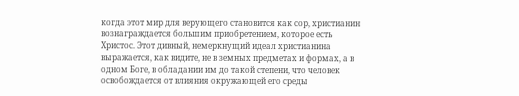когда этот мир для верующего становится как сор, христианин вознаграждается большим приобретением, которое есть Христос. Этот дивный, немеркнущий идеал христианина выражается, как видите, не в земных предметах и формах, а в одном Боге, в обладании им до такой степени, что человек освобождается от влияния окружающей его среды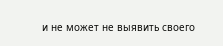и не может не выявить своего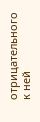отрицательного к ней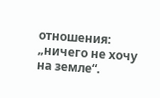отношения: „ничего не хочу на земле“.